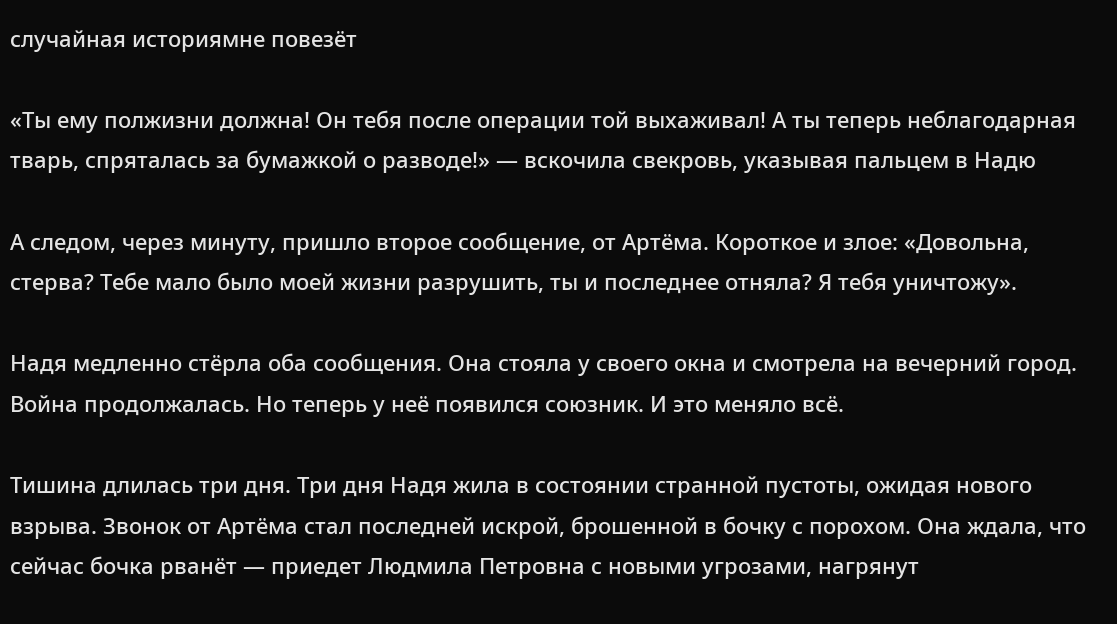случайная историямне повезёт

«Ты ему полжизни должна! Он тебя после операции той выхаживал! А ты теперь неблагодарная тварь, спряталась за бумажкой о разводе!» — вскочила свекровь, указывая пальцем в Надю

А следом, через минуту, пришло второе сообщение, от Артёма. Короткое и злое: «Довольна, стерва? Тебе мало было моей жизни разрушить, ты и последнее отняла? Я тебя уничтожу».

Надя медленно стёрла оба сообщения. Она стояла у своего окна и смотрела на вечерний город. Война продолжалась. Но теперь у неё появился союзник. И это меняло всё.

Тишина длилась три дня. Три дня Надя жила в состоянии странной пустоты, ожидая нового взрыва. Звонок от Артёма стал последней искрой, брошенной в бочку с порохом. Она ждала, что сейчас бочка рванёт — приедет Людмила Петровна с новыми угрозами, нагрянут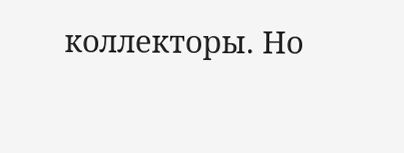коллекторы. Но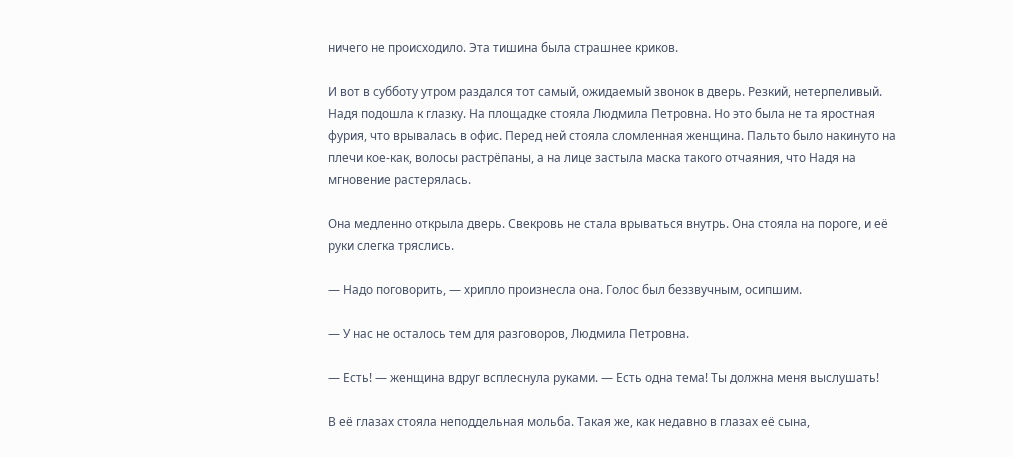ничего не происходило. Эта тишина была страшнее криков.

И вот в субботу утром раздался тот самый, ожидаемый звонок в дверь. Резкий, нетерпеливый. Надя подошла к глазку. На площадке стояла Людмила Петровна. Но это была не та яростная фурия, что врывалась в офис. Перед ней стояла сломленная женщина. Пальто было накинуто на плечи кое-как, волосы растрёпаны, а на лице застыла маска такого отчаяния, что Надя на мгновение растерялась.

Она медленно открыла дверь. Свекровь не стала врываться внутрь. Она стояла на пороге, и её руки слегка тряслись.

— Надо поговорить, — хрипло произнесла она. Голос был беззвучным, осипшим.

— У нас не осталось тем для разговоров, Людмила Петровна.

— Есть! — женщина вдруг всплеснула руками. — Есть одна тема! Ты должна меня выслушать!

В её глазах стояла неподдельная мольба. Такая же, как недавно в глазах её сына,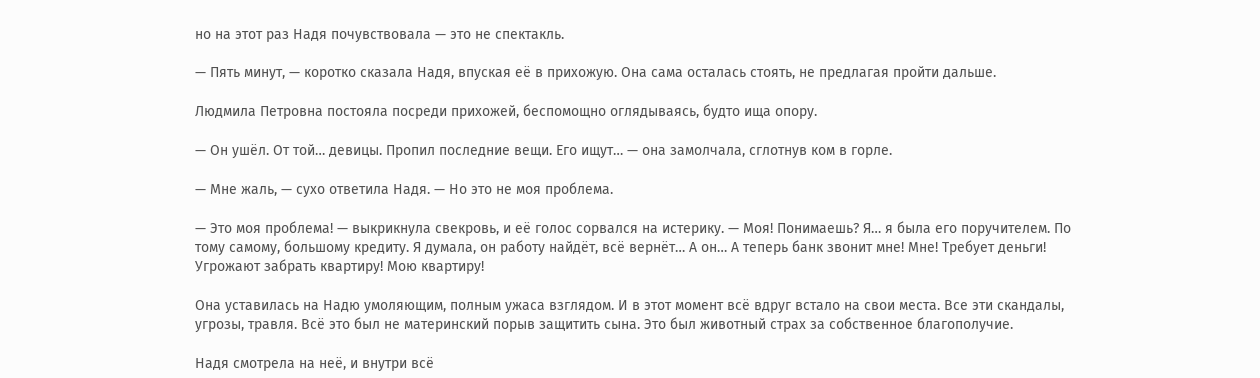но на этот раз Надя почувствовала — это не спектакль.

— Пять минут, — коротко сказала Надя, впуская её в прихожую. Она сама осталась стоять, не предлагая пройти дальше.

Людмила Петровна постояла посреди прихожей, беспомощно оглядываясь, будто ища опору.

— Он ушёл. От той… девицы. Пропил последние вещи. Его ищут… — она замолчала, сглотнув ком в горле.

— Мне жаль, — сухо ответила Надя. — Но это не моя проблема.

— Это моя проблема! — выкрикнула свекровь, и её голос сорвался на истерику. — Моя! Понимаешь? Я… я была его поручителем. По тому самому, большому кредиту. Я думала, он работу найдёт, всё вернёт… А он… А теперь банк звонит мне! Мне! Требует деньги! Угрожают забрать квартиру! Мою квартиру!

Она уставилась на Надю умоляющим, полным ужаса взглядом. И в этот момент всё вдруг встало на свои места. Все эти скандалы, угрозы, травля. Всё это был не материнский порыв защитить сына. Это был животный страх за собственное благополучие.

Надя смотрела на неё, и внутри всё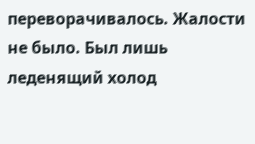переворачивалось. Жалости не было. Был лишь леденящий холод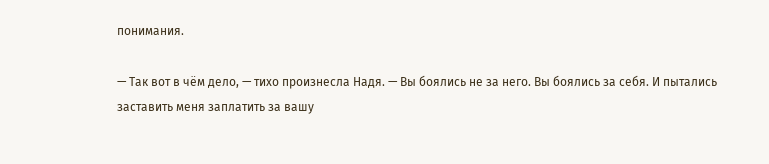понимания.

— Так вот в чём дело, — тихо произнесла Надя. — Вы боялись не за него. Вы боялись за себя. И пытались заставить меня заплатить за вашу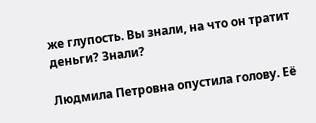же глупость. Вы знали, на что он тратит деньги? Знали?

Людмила Петровна опустила голову. Её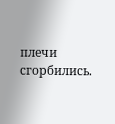плечи сгорбились.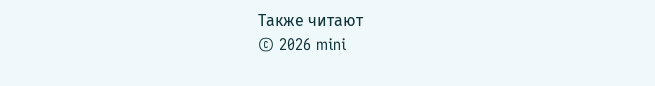Также читают
© 2026 mini